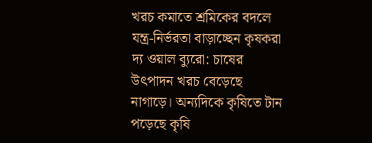খরচ কমাতে শ্রমিকের বদলে যন্ত্র-নির্ভরতা বাড়াচ্ছেন কৃষকরা
দ্য ওয়াল ব্যুরো: চাষের উৎপাদন খরচ বেড়েছে নাগাড়ে। অন্যদিকে কৃষিতে টান পড়েছে কৃষি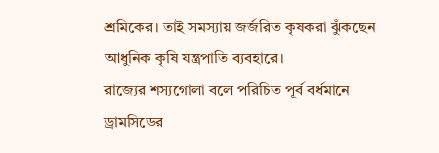শ্রমিকের। তাই সমস্যায় জর্জরিত কৃষকরা ঝুঁকছেন আধুনিক কৃষি যন্ত্রপাতি ব্যবহারে।
রাজ্যের শস্যগোলা বলে পরিচিত পূর্ব বর্ধমানে ড্রামসিডের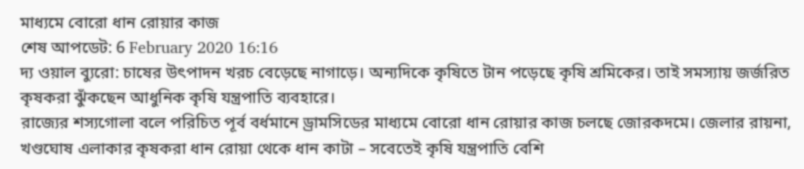মাধ্যমে বোরো ধান রোয়ার কাজ
শেষ আপডেট: 6 February 2020 16:16
দ্য ওয়াল ব্যুরো: চাষের উৎপাদন খরচ বেড়েছে নাগাড়ে। অন্যদিকে কৃষিতে টান পড়েছে কৃষি শ্রমিকের। তাই সমস্যায় জর্জরিত কৃষকরা ঝুঁকছেন আধুনিক কৃষি যন্ত্রপাতি ব্যবহারে।
রাজ্যের শস্যগোলা বলে পরিচিত পূর্ব বর্ধমানে ড্রামসিডের মাধ্যমে বোরো ধান রোয়ার কাজ চলছে জোরকদমে। জেলার রায়না, খণ্ডঘোষ এলাকার কৃষকরা ধান রোয়া থেকে ধান কাটা – সবেতেই কৃষি যন্ত্রপাতি বেশি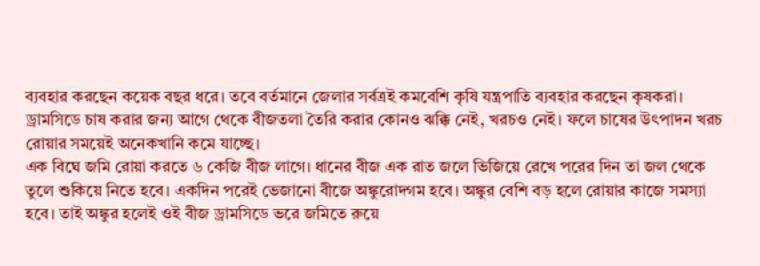ব্যবহার করছেন কয়েক বছর ধরে। তবে বর্তমানে জেলার সর্বত্রই কমবেশি কৃষি যন্ত্রপাতি ব্যবহার করছেন কৃষকরা। ড্রামসিডে চাষ করার জন্য আগে থেকে বীজতলা তৈরি করার কোনও ঝক্কি নেই, খরচও নেই। ফলে চাষের উৎপাদন খরচ রোয়ার সময়েই অনেকখানি কমে যাচ্ছে।
এক বিঘে জমি রোয়া করতে ৬ কেজি বীজ লাগে। ধানের বীজ এক রাত জলে ভিজিয়ে রেখে পরের দিন তা জল থেকে তুলে শুকিয়ে নিতে হবে। একদিন পরেই ভেজানো বীজে অঙ্কুরোদগম হবে। অঙ্কুর বেশি বড় হলে রোয়ার কাজে সমস্যা হবে। তাই অঙ্কুর হলেই ওই বীজ ড্রামসিডে ভরে জমিতে রুয়ে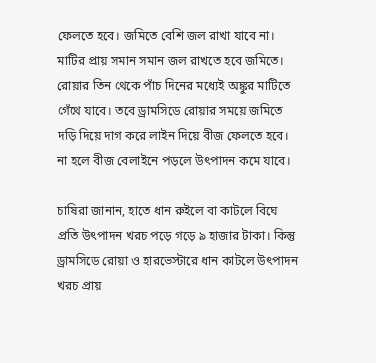ফেলতে হবে। জমিতে বেশি জল রাখা যাবে না। মাটির প্রায় সমান সমান জল রাখতে হবে জমিতে। রোয়ার তিন থেকে পাঁচ দিনের মধ্যেই অঙ্কুর মাটিতে গেঁথে যাবে। তবে ড্রামসিডে রোয়ার সময়ে জমিতে দড়ি দিয়ে দাগ করে লাইন দিয়ে বীজ ফেলতে হবে। না হলে বীজ বেলাইনে পড়লে উৎপাদন কমে যাবে।

চাষিরা জানান, হাতে ধান রুইলে বা কাটলে বিঘে প্রতি উৎপাদন খরচ পড়ে গড়ে ৯ হাজার টাকা। কিন্তু ড্রামসিডে রোয়া ও হারভেস্টারে ধান কাটলে উৎপাদন খরচ প্রায়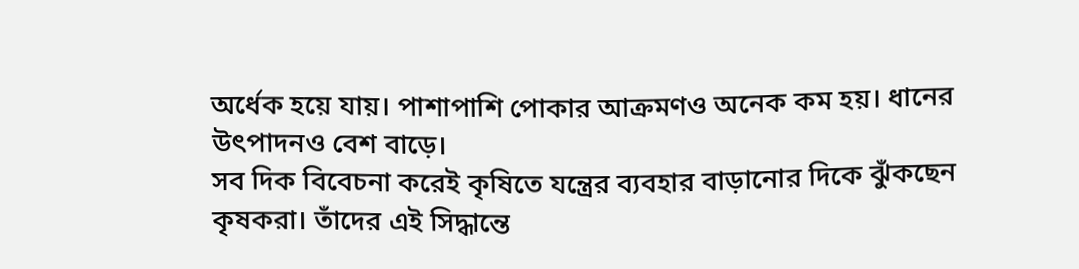অর্ধেক হয়ে যায়। পাশাপাশি পোকার আক্রমণও অনেক কম হয়। ধানের উৎপাদনও বেশ বাড়ে।
সব দিক বিবেচনা করেই কৃষিতে যন্ত্রের ব্যবহার বাড়ানোর দিকে ঝুঁকছেন কৃষকরা। তাঁদের এই সিদ্ধান্তে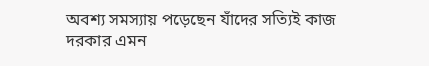অবশ্য সমস্যায় পড়েছেন যাঁদের সত্যিই কাজ দরকার এমন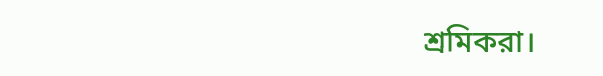শ্রমিকরা।